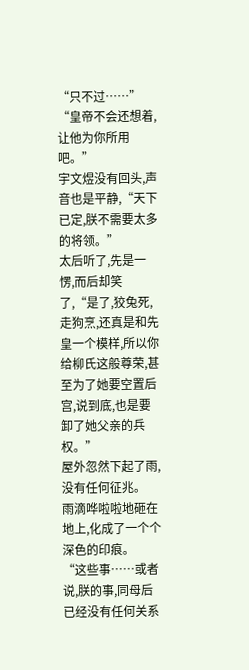“只不过……”
“皇帝不会还想着,让他为你所用吧。”
宇文煜没有回头,声音也是平静,“天下已定,朕不需要太多的将领。”
太后听了,先是一愣,而后却笑了,“是了,狡兔死,走狗烹,还真是和先皇一个模样,所以你给柳氏这般尊荣,甚至为了她要空置后宫,说到底,也是要卸了她父亲的兵权。”
屋外忽然下起了雨,没有任何征兆。
雨滴哗啦啦地砸在地上,化成了一个个深色的印痕。
“这些事……或者说,朕的事,同母后已经没有任何关系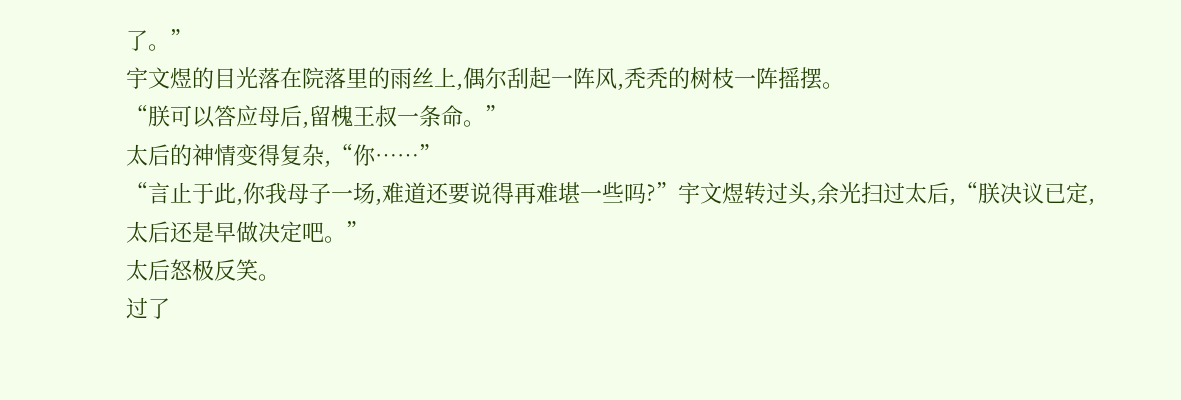了。”
宇文煜的目光落在院落里的雨丝上,偶尔刮起一阵风,秃秃的树枝一阵摇摆。
“朕可以答应母后,留槐王叔一条命。”
太后的神情变得复杂,“你……”
“言止于此,你我母子一场,难道还要说得再难堪一些吗?”宇文煜转过头,余光扫过太后,“朕决议已定,太后还是早做决定吧。”
太后怒极反笑。
过了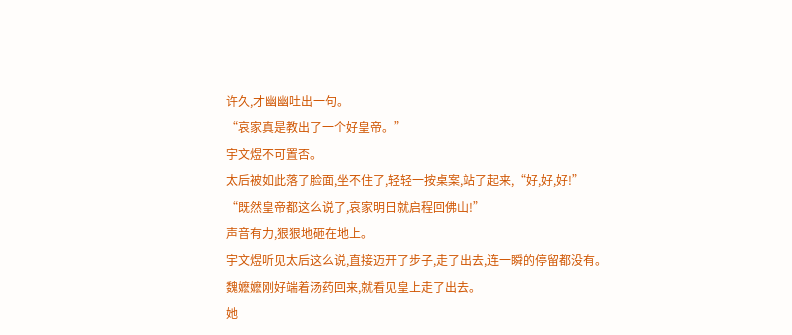许久,才幽幽吐出一句。
“哀家真是教出了一个好皇帝。”
宇文煜不可置否。
太后被如此落了脸面,坐不住了,轻轻一按桌案,站了起来,“好,好,好!”
“既然皇帝都这么说了,哀家明日就启程回佛山!”
声音有力,狠狠地砸在地上。
宇文煜听见太后这么说,直接迈开了步子,走了出去,连一瞬的停留都没有。
魏嬷嬷刚好端着汤药回来,就看见皇上走了出去。
她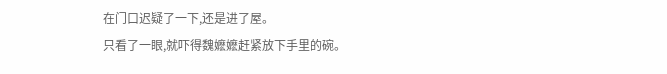在门口迟疑了一下,还是进了屋。
只看了一眼,就吓得魏嬷嬷赶紧放下手里的碗。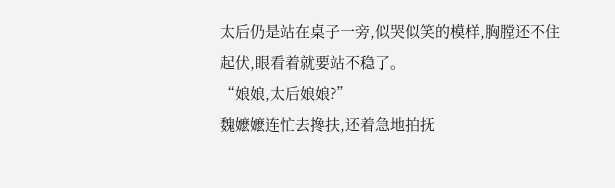太后仍是站在桌子一旁,似哭似笑的模样,胸膛还不住起伏,眼看着就要站不稳了。
“娘娘,太后娘娘?”
魏嬷嬷连忙去搀扶,还着急地拍抚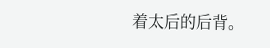着太后的后背。